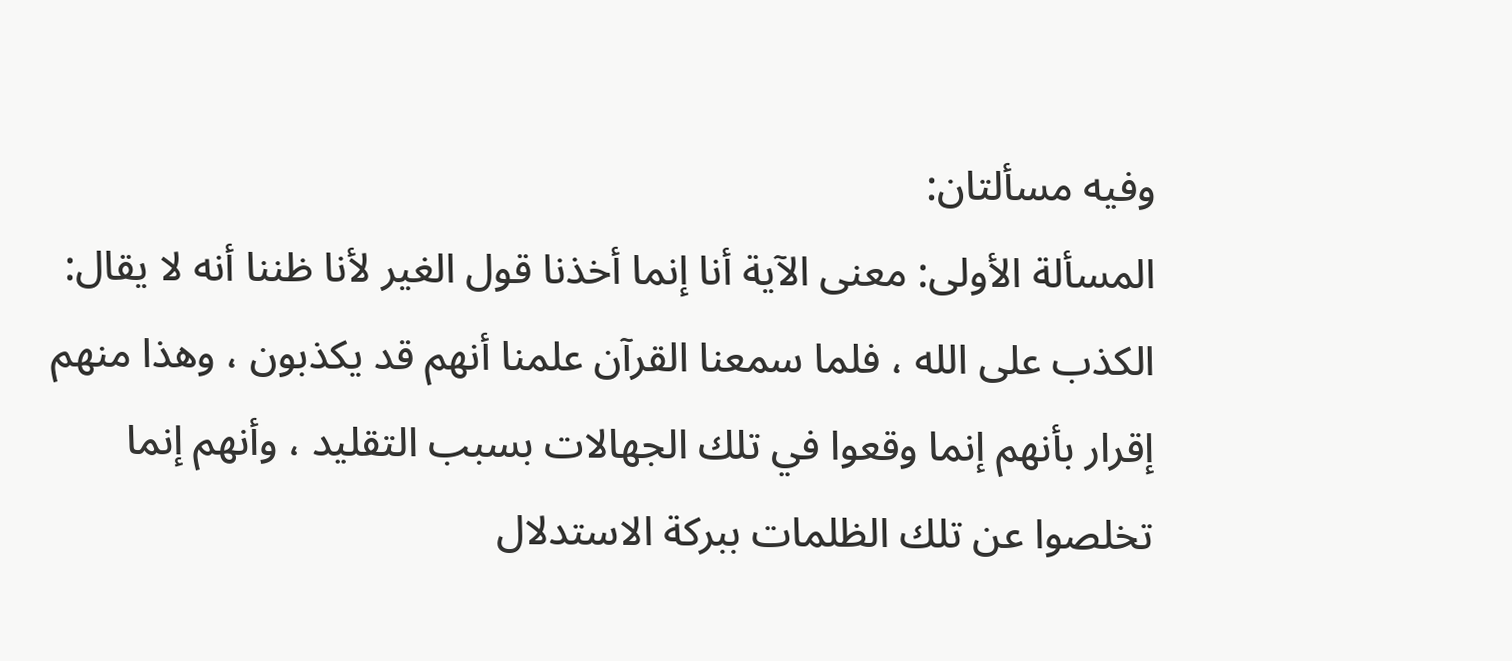وفيه مسألتان:
المسألة الأولى: معنى الآية أنا إنما أخذنا قول الغير لأنا ظننا أنه لا يقال: الكذب على الله ، فلما سمعنا القرآن علمنا أنهم قد يكذبون ، وهذا منهم إقرار بأنهم إنما وقعوا في تلك الجهالات بسبب التقليد ، وأنهم إنما تخلصوا عن تلك الظلمات ببركة الاستدلال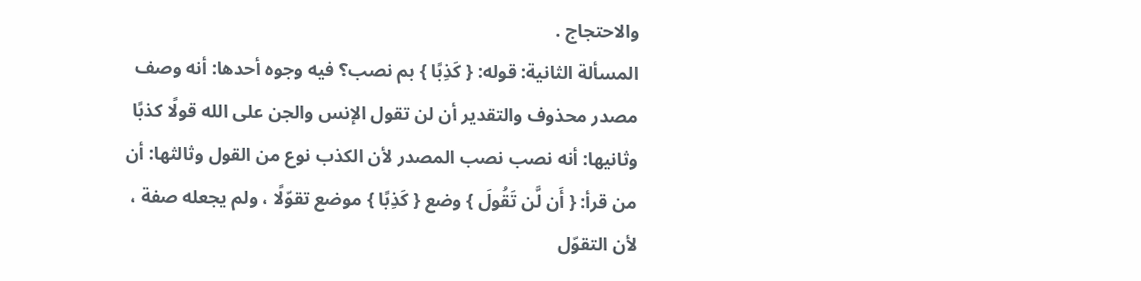والاحتجاج .
المسألة الثانية: قوله: { كَذِبًا } بم نصب؟ فيه وجوه أحدها: أنه وصف مصدر محذوف والتقدير أن لن تقول الإنس والجن على الله قولًا كذبًا وثانيها: أنه نصب نصب المصدر لأن الكذب نوع من القول وثالثها: أن من قرأ: { أَن لَّن تَقُولَ } وضع { كَذِبًا } موضع تقوّلًا ، ولم يجعله صفة ، لأن التقوّل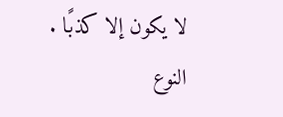لا يكون إلا كذبًا .
النوع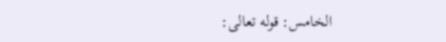الخامس: قوله تعالى: